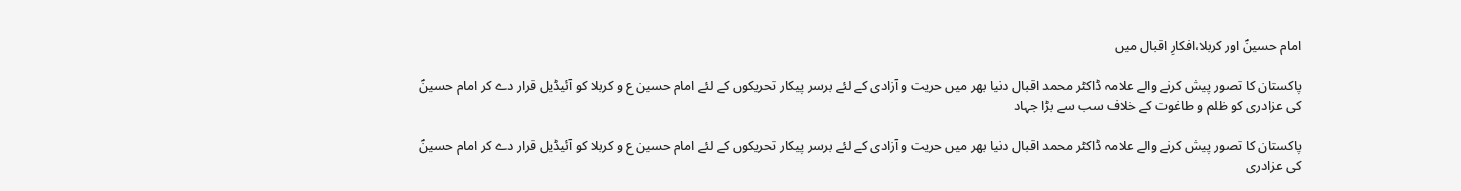امام حسینؑ اور کربلا،افکارِ اقبال میں

پاکستان کا تصور پیش کرنے والے علامہ ڈاکٹر محمد اقبال دنیا بھر میں حریت و آزادی کے لئے برسر پیکار تحریکوں کے لئے امام حسین ع و کربلا کو آئیڈیل قرار دے کر امام حسینؑ کی عزادری کو ظلم و طاغوت کے خلاف سب سے بڑا جہاد

پاکستان کا تصور پیش کرنے والے علامہ ڈاکٹر محمد اقبال دنیا بھر میں حریت و آزادی کے لئے برسر پیکار تحریکوں کے لئے امام حسین ع و کربلا کو آئیڈیل قرار دے کر امام حسینؑ کی عزادری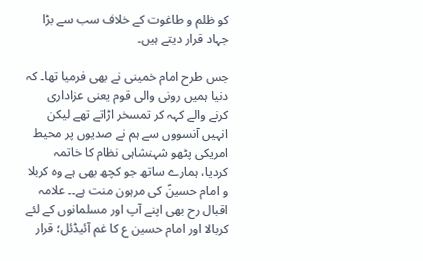کو ظلم و طاغوت کے خلاف سب سے بڑا جہاد قرار دیتے ہیں۔

جس طرح امام خمینی نے بھی فرمیا تھا۔ کہ دنیا ہمیں رونی والی قوم یعنی عزاداری کرنے والے کہہ کر تمسخر اڑاتے تھے لیکن انہیں آنسووں سے ہم نے صدیوں پر محیط امریکی پٹھو شہنشاہی نظام کا خاتمہ کردیا، ہمارے ساتھ جو کچھ بھی ہے وہ کربلا و امام حسینؑ کی مرہون منت ہے۔۔ علامہ اقبال رح بھی اپنے آپ اور مسلمانوں کے لئے کربالا اور امام حسین ع کا غم آئیڈئل؛ قرار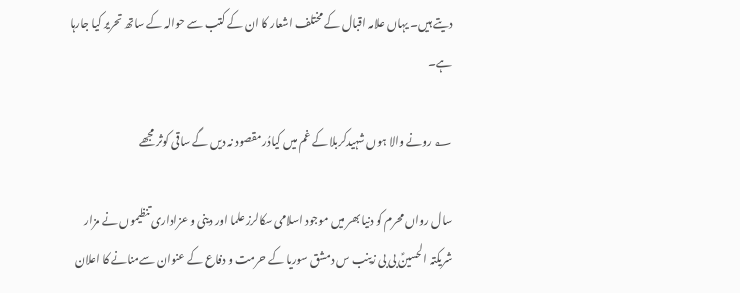دیتے ہیں۔ یہاں علامہ اقبال کے مختلف اشعار کا ان کے کتب سے حوالہ کے ساتھ تحریر کیا جارہا ہے۔

؂ رونے والا ہوں شہیدکربلا کے غم میں کیادُر مقصود نہ دیں گے ساقی کوثر مجھے

سال رواں محرم کو دنیا بھر میں موجود اسلامی سکالرز علما اور دینی و عزاداری تنظیموں نے مزار شریکتہ الحسینؑ بی بی زینب س دمشق سوریا کے حرمت و دفاع کے عنوان سےمنانے کا اعلان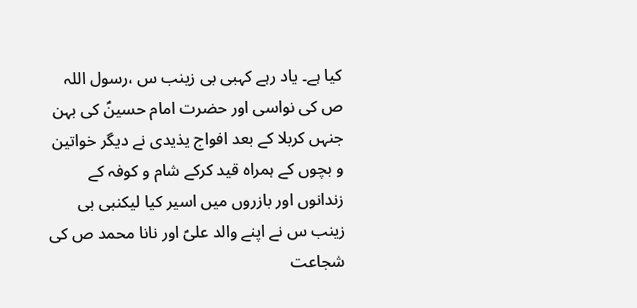کیا ہے۔ یاد رہے کہبی بی زینب س ،رسول اللہ ص کی نواسی اور حضرت امام حسینؑ کی بہن جنہں کربلا کے بعد افواج یذیدی نے دیگر خواتین و بچوں کے ہمراہ قید کرکے شام و کوفہ کے زندانوں اور بازروں میں اسیر کیا لیکنبی بی زینب س نے اپنے والد علیؑ اور نانا محمد ص کی شجاعت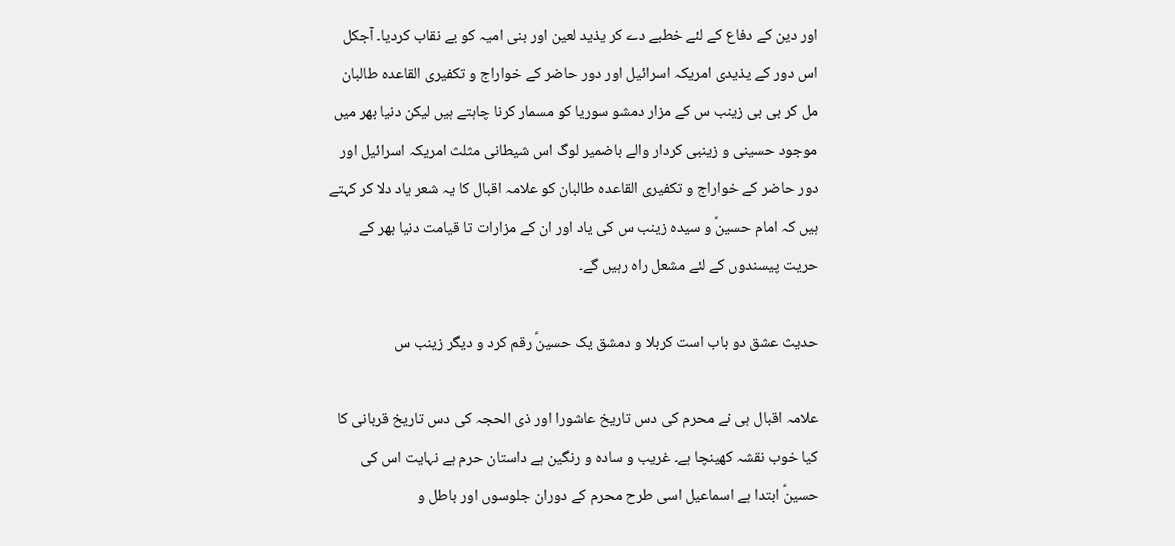اور دین کے دفاع کے لئے خطبے دے کر یذید لعین اور بنی امیہ کو بے نقاب کردیا۔ آجکل اس دور کے یذیدی امریکہ اسرائیل اور دور حاضر کے خواراج و تکفیری القاعدہ طالبان مل کر بی بی زینب س کے مزار دمشو سوریا کو مسمار کرنا چاہتے ہیں لیکن دنیا بھر میں موجود حسینی و زینبی کردار والے باضمیر لوگ اس شیطانی مثلث امریکہ اسرائیل اور دور حاضر کے خواراج و تکفیری القاعدہ طالبان کو علامہ اقبال کا یہ شعر یاد دلا کر کہتے ہیں کہ امام حسینؑ و سیدہ زینب س کی یاد اور ان کے مزارات تا قیامت دنیا بھر کے حریت پیسندوں کے لئے مشعل راہ رہیں گے۔

حدیث عشق دو باب است کربلا و دمشق یک حسینؑ رقم کرد و دیگر زینب س

علامہ اقبال ہی نے محرم کی دس تاریخ عاشورا اور ذی الحجہ کی دس تاریخ قربانی کا کیا خوب نقشہ کھینچا ہے۔ غریب و سادہ و رنگین ہے داستان حرم ہے نہایت اس کی حسینؑ ابتدا ہے اسماعیل اسی طرح محرم کے دوران جلوسوں اور باطل و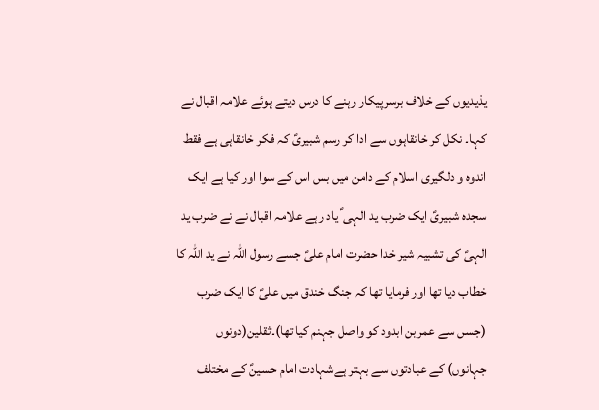یذیدیوں کے خلاف برسرپیکار رہنے کا درس دیتے ہوئے علامہ اقبال نے کہا۔ نکل کر خانقاہوں سے ادا کر رسم شبیریؑ کہ فکر خانقاہی ہے فقط اندوہ و دلگیری اسلام کے دامن میں بس اس کے سوا اور کیا ہے ایک سجدہ شبیریؑ ایک ضرب ید الہی ؑ یاد رہے علامہ اقبال نے نے ضرب ید الہیؑ کی تشبیہ شیر خدا حضرت امام علیؑ جسے رسول اللہ نے ید اللہ کا خطاب دیا تھا اور فرمایا تھا کہ جنگ خندق میں علیؑ کا ایک ضرب (جسں سے عمربن ابدود کو واصل جہنم کیا تھا)۔ثقلین(دونوں جہانوں) کے عبادتوں سے بہتر ہےشہادت امام حسینؑ کے مختلف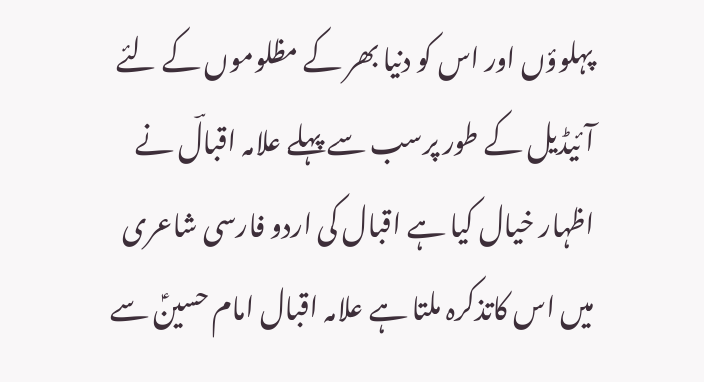پہلوؤں اور اس کو دنیا بھر کے مظلوموں کے لئے آئیڈیل کے طور پرسب سے پہلے علامہ اقبالؔ نے اظہار خیال کیا ہے اقبال کی اردو فارسی شاعری میں اس کاتذکرہ ملتا ہے علامہ اقبال امام حسینؑ سے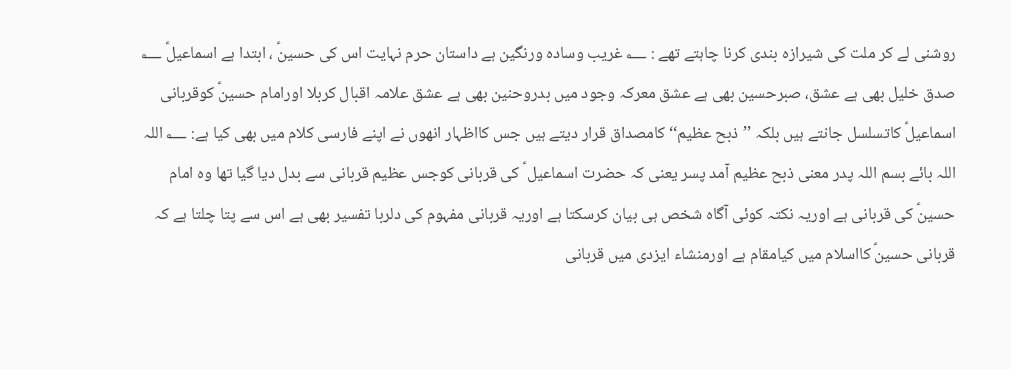روشنی لے کر ملت کی شیرازہ بندی کرنا چاہتے تھے : ؂ غریب وسادہ ورنگین ہے داستان حرم نہایت اس کی حسینؑ ، ابتدا ہے اسماعیلؑ ؂ صدق خلیل بھی ہے عشق، صبرحسین بھی ہے عشق معرکہ وجود میں بدروحنین بھی ہے عشق علامہ اقبال کربلا اورامام حسینؑ کوقربانی اسماعیلؑ کاتسلسل جانتے ہیں بلکہ ’’ذبح عظیم‘‘ کامصداق قرار دیتے ہیں جس کااظہار انھوں نے اپنے فارسی کلام میں بھی کیا ہے: ؂ اللہ اللہ بائے بسم اللہ پدر معنی ذبح عظیم آمد پسر یعنی کہ حضرت اسماعیل ؑ کی قربانی کوجس عظیم قربانی سے بدل دیا گیا تھا وہ امام حسینؑ کی قربانی ہے اوریہ نکتہ کوئی آگاہ شخص ہی بیان کرسکتا ہے اوریہ قربانی مفہوم کی دلربا تفسیر بھی ہے اس سے پتا چلتا ہے کہ قربانی حسینؑ کااسلام میں کیامقام ہے اورمنشاء ایزدی میں قربانی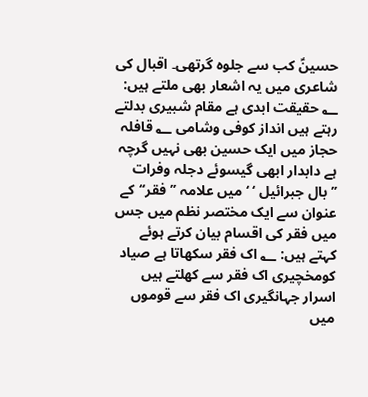حسینؑ کب سے جلوہ گرتھی۔ اقبال کی شاعری میں یہ اشعار بھی ملتے ہیں: ؂ حقیقت ابدی ہے مقام شبیری بدلتے رہتے ہیں انداز کوفی وشامی ؂ قافلہ حجاز میں ایک حسین بھی نہیں گرچہ ہے دابدار ابھی گیسوئے دجلہ وفرات ’’بال جبرائیل ‘ ‘ میں علامہ ’’فقر‘‘کے عنوان سے ایک مختصر نظم میں جس میں فقر کی اقسام بیان کرتے ہوئے کہتے ہیں: ؂ اک فقر سکھاتا ہے صیاد کومخچیری اک فقر سے کھلتے ہیں اسرار جہانگیری اک فقر سے قوموں میں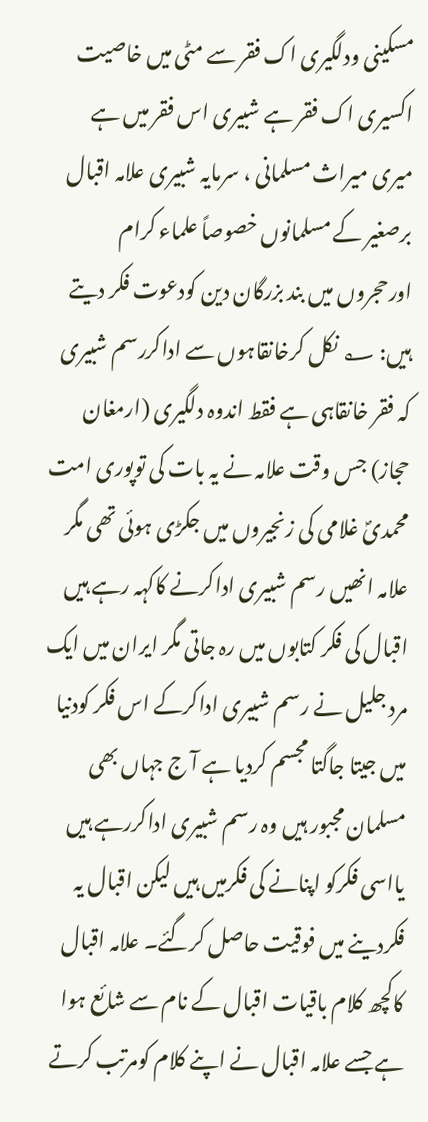مسکینی ودلگیری اک فقر سے مٹی میں خاصیت اکسیری اک فقر ہے شبیری اس فقر میں ہے میری میراث مسلمانی ، سرمایہ شبیری علامہ اقبال برصغیر کے مسلمانوں خصوصاً علماء کرام اورحجروں میں بند بزرگان دین کودعوت فکر دیتے ہیں: ؂ نکل کرخانقاہوں سے اداکررسم شبیری کہ فقر خانقاہی ہے فقط اندوہ دلگیری (ارمغان حجاز) جس وقت علامہ نے یہ بات کی توپوری امت محمدیؐ غلامی کی زنجیروں میں جکڑی ہوئی تھی مگر علامہ انھیں رسم شبیری اداکرنے کاکہہ رہے ہیں اقبال کی فکر کتابوں میں رہ جاتی مگر ایران میں ایک مرد جلیل نے رسم شبیری اداکرکے اس فکر کودنیا میں جیتا جاگتا مجسم کردیا ہے آ ج جہاں بھی مسلمان مجبور ہیں وہ رسم شبیری اداکررہے ہیں یااسی فکرکو اپنانے کی فکرمیں ہیں لیکن اقبال یہ فکردینے میں فوقیت حاصل کرگئے۔ علامہ اقبال کاکچھ کلام باقیات اقبال کے نام سے شائع ہوا ہے جسے علامہ اقبال نے اپنے کلام کومرتب کرتے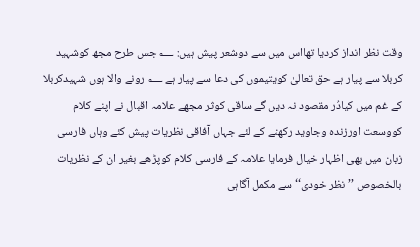وقت نظر انداز کردیا تھااس میں سے دوشعر پیش ہیں: ؂ جس طرح مجھ کوشہید کربلا سے پیار ہے حق تعالیٰ کویتیموں کی دعا سے پیار ہے ؂ رونے والا ہوں شہیدکربلا کے غم میں کیادُر مقصود نہ دیں گے ساقی کوثر مجھے علامہ اقبال نے اپنے کلام کووسعت اورزندہ وجاوید رکھنے کے لئے جہاں آفاقی نظریات پیش کئے وہاں فارسی زبان میں بھی اظہار خیال فرمایا علامہ کے فارسی کلام کوپڑھے بغیر ان کے نظریات بالخصوص ’’نظر خودی‘‘ سے مکمل آگاہی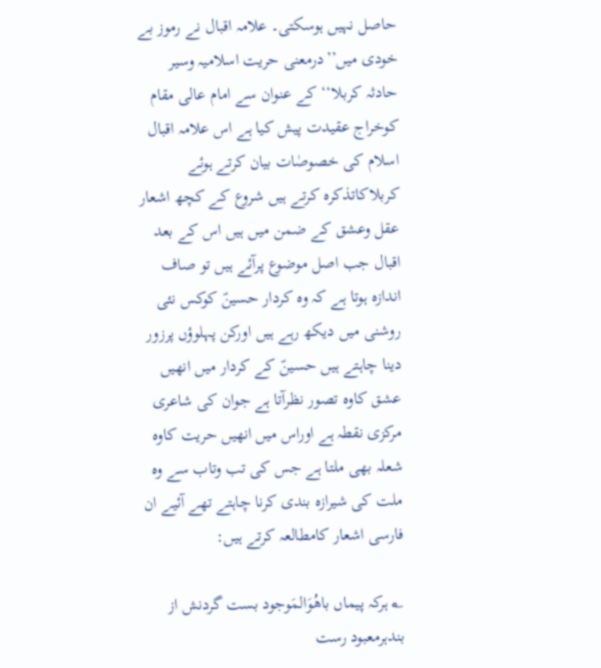حاصل نہیں ہوسکتی۔ علامہ اقبال نے رموز بے خودی میں’’درمعنی حریت اسلامیہ وسیر حادثہ کربلا‘‘کے عنوان سے امام عالی مقام کوخراج عقیدت پیش کیا ہے اس علامہ اقبال اسلام کی خصوصٰات بیان کرتے ہوئے کربلاکاتذکرہ کرتے ہیں شروع کے کچھ اشعار عقل وعشق کے ضمن میں ہیں اس کے بعد اقبال جب اصل موضوع پرآئے ہیں تو صاف اندازہ ہوتا ہے کہ وہ کردار حسینؑ کوکس نئی روشنی میں دیکھ رہے ہیں اورکن پہلوؤں پرزور دینا چاہتے ہیں حسینؑ کے کردار میں انھیں عشق کاوہ تصور نظرآتا ہے جوان کی شاعری مرکزی نقطہ ہے اوراس میں انھیں حریت کاوہ شعلہ بھی ملتا ہے جس کی تب وتاب سے وہ ملت کی شیرازہ بندی کرنا چاہتے تھے آئیے ان فارسی اشعار کامطالعہ کرتے ہیں:

؂ ہرکہ پیماں باھُوَالمَوجود بست گردنش از بندہرمعبود رست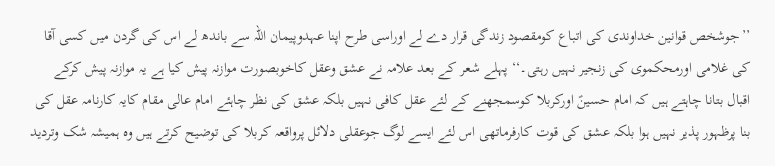’’جوشخص قوانین خداوندی کی اتباع کومقصود زندگی قرار دے لے اوراسی طرح اپنا عہدوپیمان اللہ سے باندھ لے اس کی گردن میں کسی آقا کی غلامی اورمحکموی کی زنجیر نہیں رہتی۔‘‘ پہلے شعر کے بعد علامہ نے عشق وعقل کاخوبصورت موازنہ پیش کیا ہے یہ موازنہ پیش کرکے اقبال بتانا چاہتے ہیں کہ امام حسینؑ اورکربلا کوسمجھنے کے لئے عقل کافی نہیں بلکہ عشق کی نظر چاہئے امام عالی مقام کایہ کارنامہ عقل کی بنا پرظہور پذیر نہیں ہوا بلکہ عشق کی قوت کارفرماتھی اس لئے ایسے لوگ جوعقلی دلائل پرواقعہ کربلا کی توضیح کرتے ہیں وہ ہمیشہ شک وتردید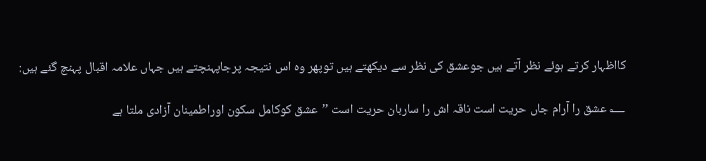کااظہار کرتے ہوئے نظر آتے ہیں جوعشق کی نظر سے دیکھتے ہیں توپھر وہ اس نتیجہ پرجاپہنچتے ہیں جہاں علامہ اقبال پہنچ گئے ہیں:

؂ عشق را آرام جاں حریت است ناقہ اش را ساربان حریت است ’’عشق کوکامل سکون اوراطمینان آزادی ملتا ہے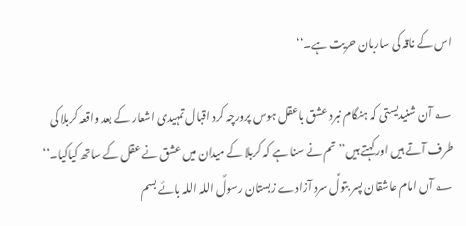اس کے ناقہ کی ساربان حریت ہے۔‘‘

؂ آن شنیدیستی کہ ہنگام نبرد عشق باعقل ہوس پرورچہ کرد اقبال تمہیدی اشعار کے بعد واقعہ کربلا کی طرف آتے ہیں اورکہتے ہیں’’تم نے سنا ہے کہ کربلا کے میدان میں عشق نے عقل کے ساتھ کیاکیا۔‘‘ ؂ آں امام عاشقان پسر بتولؑ سرد آزادے زبستان رسولؐ اللہ اللہ بائے بسم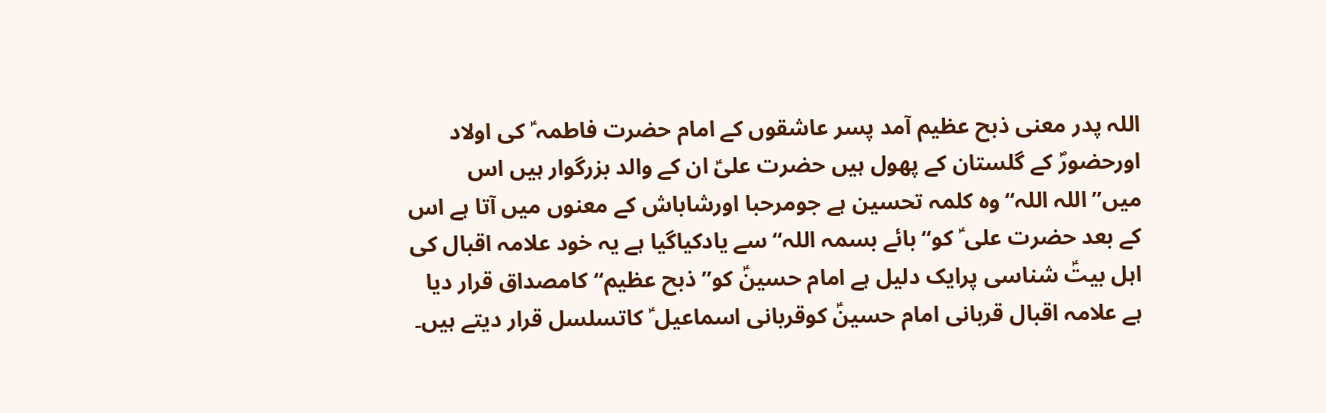اللہ پدر معنی ذبح عظیم آمد پسر عاشقوں کے امام حضرت فاطمہ ؑ کی اولاد اورحضورؐ کے گلستان کے پھول ہیں حضرت علیؑ ان کے والد بزرگوار ہیں اس میں’’اللہ اللہ‘‘وہ کلمہ تحسین ہے جومرحبا اورشاباش کے معنوں میں آتا ہے اس کے بعد حضرت علی ؑ کو‘‘بائے بسمہ اللہ‘‘ سے یادکیاگیا ہے یہ خود علامہ اقبال کی اہل بیتؑ شناسی پرایک دلیل ہے امام حسینؑ کو’’ذبح عظیم‘‘ کامصداق قرار دیا ہے علامہ اقبال قربانی امام حسینؑ کوقربانی اسماعیل ؑ کاتسلسل قرار دیتے ہیں۔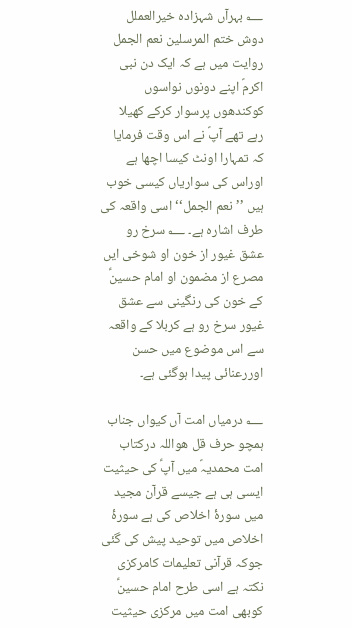؂ بہرآں شہزادہ خیرالعملل دوش ختم المرسلین نعم الجمل روایت میں ہے کہ ایک دن نبی اکرمؐ اپنے دونوں نواسوں کوکندھوں پرسوار کرکے کھیلا رہے تھے آپؐ نے اس وقت فرمایا کہ تمہارا اونٹ کیسا اچھا ہے اوراس کی سواریاں کیسی خوب ہیں ’’نعم الجمل‘‘ اسی واقعہ کی طرف اشارہ ہے۔ ؂ سرخ رو عشق غیور از خون او شوخی ایں مصرع از مضمون او امام حسینؑ کے خون کی رنگینی سے عشق غیور سرخ رو ہے کربلا کے واقعہ سے اس موضوع میں حسن اوررعنائی پیدا ہوگئی ہے۔

؂ درمیاں امت آں کیواں جناب ہمچو حرف قل ھواللہ درکتاب امت محمدیہؐ میں آپؑ کی حیثیت ایسی ہی ہے جیسے قرآن مجید میں سورۂ اخلاص کی ہے سورۂ اخلاص میں توحید پیش کی گئی جوکہ قرآنی تعلیمات کامرکزی نکتہ ہے اسی طرح امام حسینؑ کوبھی امت میں مرکزی حیثیت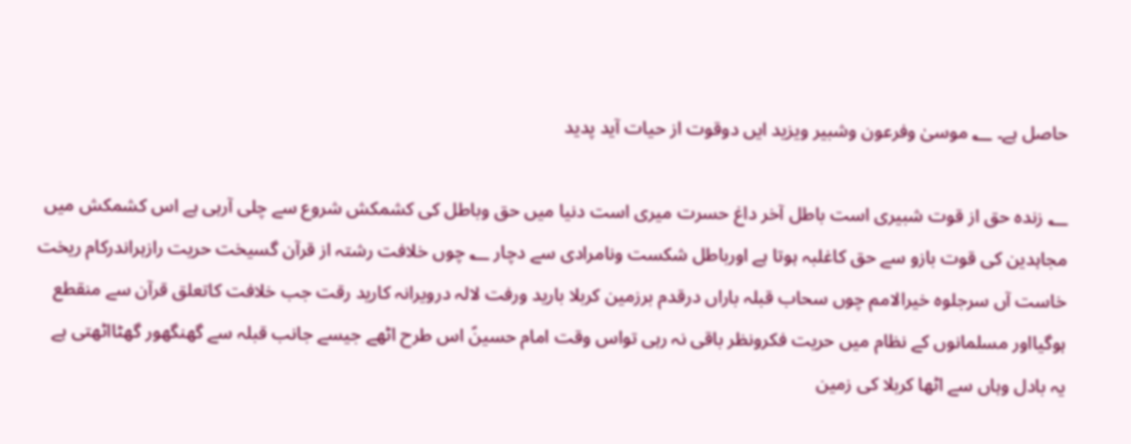حاصل ہے۔ ؂ موسیٰ وفرعون وشبیر ویزید ایں دوقوت از حیات آید پدید

؂ زندہ حق از قوت شبیری است باطل آخر داغ حسرت میری است دنیا میں حق وباطل کی کشمکش شروع سے چلی آرہی ہے اس کشمکش میں مجاہدین کی قوت بازو سے حق کاغلبہ ہوتا ہے اورباطل شکست ونامرادی سے دچار ؂ چوں خلافت رشتہ از قرآن گسیخت حریت رازہراندرکام ریخت خاست آں سرجلوہ خیرالامم چوں سحاب قبلہ باراں درقدم برزمین کربلا بارید ورفت لالہ درویرانہ کارید رقت جب خلافت کاتعلق قرآن سے منقطع ہوگیااور مسلمانوں کے نظام میں حریت فکرونظر باقی نہ رہی تواس وقت امام حسینؑ اس طرح اٹھے جیسے جانب قبلہ سے گھنگھور گھٹااٹھتی ہے یہ بادل وہاں سے اٹھا کربلا کی زمین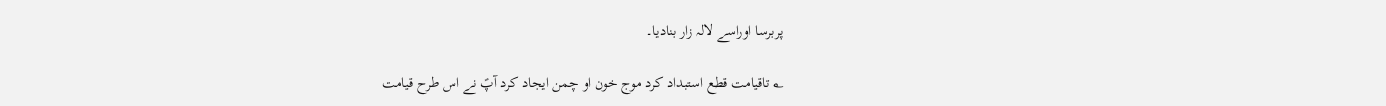پربرسا اوراسے لالہ زار بنادیا۔

؂ تاقیامت قطع استبداد کرد موج خون او چمن ایجاد کرد آپؑ نے اس طرح قیامت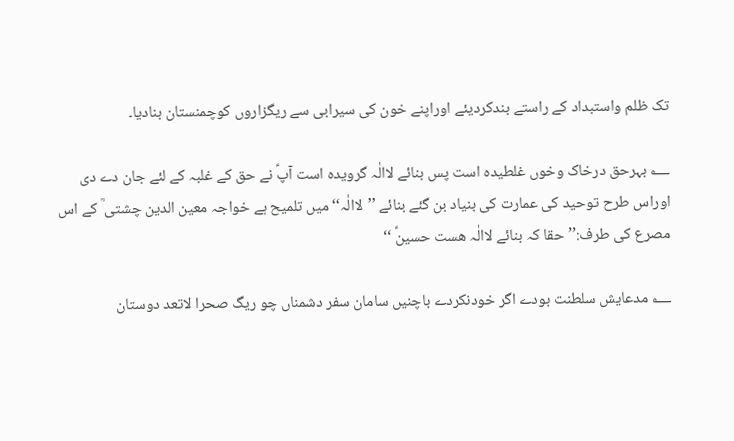تک ظلم واستبداد کے راستے بندکردیئے اوراپنے خون کی سیرابی سے ریگزاروں کوچمنستان بنادیا۔

؂ بہرحق درخاک وخوں غلطیدہ است پس بنائے لاالٰہ گرویدہ است آپؑ نے حق کے غلبہ کے لئے جان دے دی اوراس طرح توحید کی عمارت کی بنیاد بن گئے بنائے ’’لاالٰہ‘‘میں تلمیح ہے خواجہ معین الدین چشتی ؒ کے اس مصرع کی طرف:’’حقا کہ بنائے لاالٰہ ھست حسینؑ ‘‘

؂ مدعایش سلطنت بودے اگر خودنکردے باچنیں سامان سفر دشمناں چو ریگ صحرا لاتعد دوستان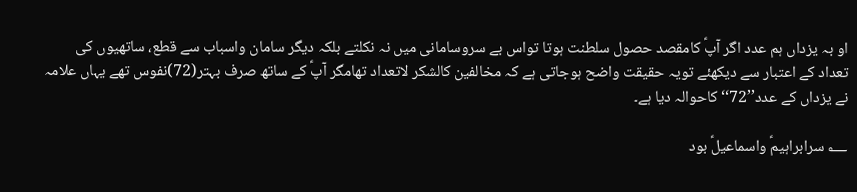او بہ یزداں ہم عدد اگر آپؑ کامقصد حصول سلطنت ہوتا تواس بے سروسامانی میں نہ نکلتے بلکہ دیگر سامان واسباب سے قطع، ساتھیوں کی تعداد کے اعتبار سے دیکھئے تویہ حقیقت واضح ہوجاتی ہے کہ مخالفین کالشکر لاتعداد تھامگر آپؑ کے ساتھ صرف بہتر(72)نفوس تھے یہاں علامہ نے یزداں کے عدد’’72‘‘ کاحوالہ دیا ہے۔

؂ سرابراہیمؑ واسماعیلؑ بود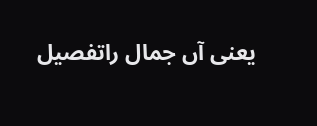یعنی آں جمال راتفصیل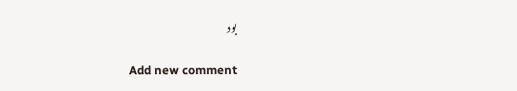بود

Add new comment